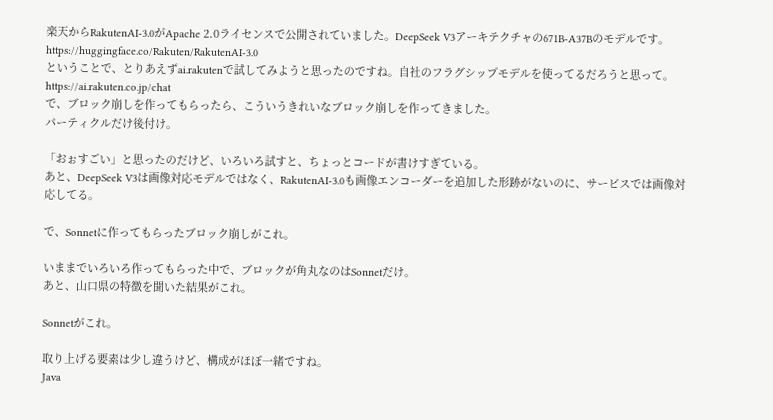楽天からRakutenAI-3.0がApache 2.0ライセンスで公開されていました。DeepSeek V3アーキテクチャの671B-A37Bのモデルです。
https://huggingface.co/Rakuten/RakutenAI-3.0
ということで、とりあえずai.rakutenで試してみようと思ったのですね。自社のフラグシップモデルを使ってるだろうと思って。
https://ai.rakuten.co.jp/chat
で、ブロック崩しを作ってもらったら、こういうきれいなブロック崩しを作ってきました。
パーティクルだけ後付け。

「おぉすごい」と思ったのだけど、いろいろ試すと、ちょっとコードが書けすぎている。
あと、DeepSeek V3は画像対応モデルではなく、RakutenAI-3.0も画像エンコーダーを追加した形跡がないのに、サービスでは画像対応してる。

で、Sonnetに作ってもらったブロック崩しがこれ。

いままでいろいろ作ってもらった中で、ブロックが角丸なのはSonnetだけ。
あと、山口県の特徴を聞いた結果がこれ。

Sonnetがこれ。

取り上げる要素は少し違うけど、構成がほぼ一緒ですね。
Java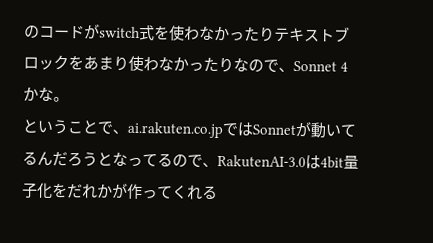のコードがswitch式を使わなかったりテキストブロックをあまり使わなかったりなので、Sonnet 4かな。
ということで、ai.rakuten.co.jpではSonnetが動いてるんだろうとなってるので、RakutenAI-3.0は4bit量子化をだれかが作ってくれる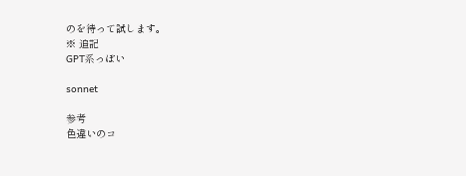のを待って試します。
※ 追記
GPT系っぽい

sonnet

参考
色違いのコ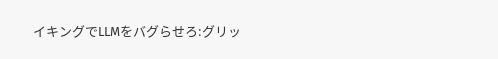イキングでLLMをバグらせろ:グリッ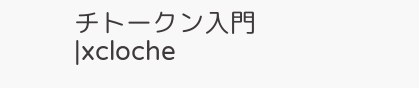チトークン入門|xcloche